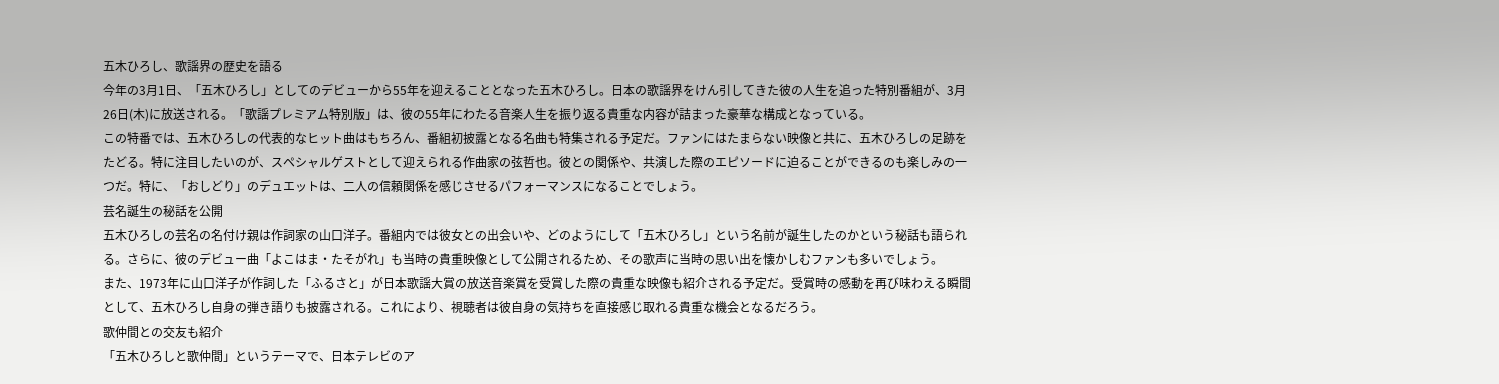五木ひろし、歌謡界の歴史を語る
今年の3月1日、「五木ひろし」としてのデビューから55年を迎えることとなった五木ひろし。日本の歌謡界をけん引してきた彼の人生を追った特別番組が、3月26日(木)に放送される。「歌謡プレミアム特別版」は、彼の55年にわたる音楽人生を振り返る貴重な内容が詰まった豪華な構成となっている。
この特番では、五木ひろしの代表的なヒット曲はもちろん、番組初披露となる名曲も特集される予定だ。ファンにはたまらない映像と共に、五木ひろしの足跡をたどる。特に注目したいのが、スペシャルゲストとして迎えられる作曲家の弦哲也。彼との関係や、共演した際のエピソードに迫ることができるのも楽しみの一つだ。特に、「おしどり」のデュエットは、二人の信頼関係を感じさせるパフォーマンスになることでしょう。
芸名誕生の秘話を公開
五木ひろしの芸名の名付け親は作詞家の山口洋子。番組内では彼女との出会いや、どのようにして「五木ひろし」という名前が誕生したのかという秘話も語られる。さらに、彼のデビュー曲「よこはま・たそがれ」も当時の貴重映像として公開されるため、その歌声に当時の思い出を懐かしむファンも多いでしょう。
また、1973年に山口洋子が作詞した「ふるさと」が日本歌謡大賞の放送音楽賞を受賞した際の貴重な映像も紹介される予定だ。受賞時の感動を再び味わえる瞬間として、五木ひろし自身の弾き語りも披露される。これにより、視聴者は彼自身の気持ちを直接感じ取れる貴重な機会となるだろう。
歌仲間との交友も紹介
「五木ひろしと歌仲間」というテーマで、日本テレビのア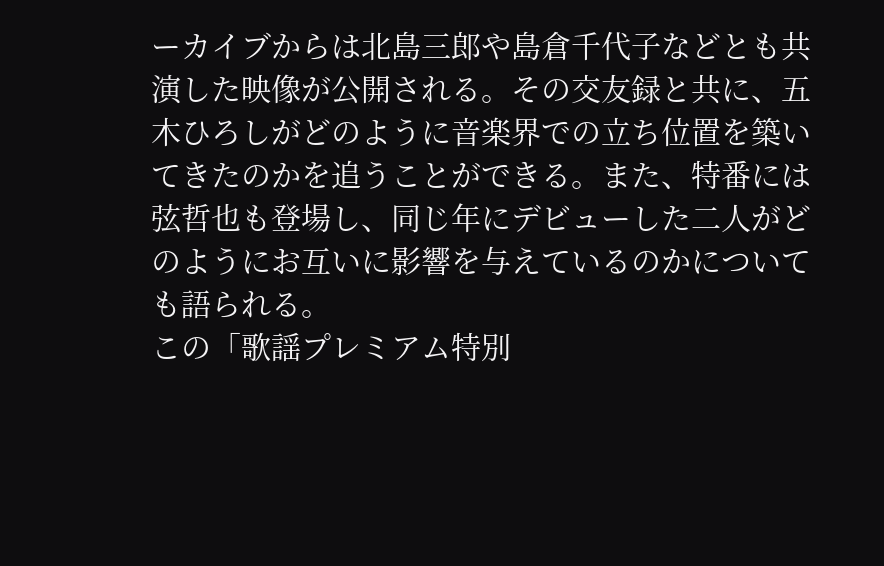ーカイブからは北島三郎や島倉千代子などとも共演した映像が公開される。その交友録と共に、五木ひろしがどのように音楽界での立ち位置を築いてきたのかを追うことができる。また、特番には弦哲也も登場し、同じ年にデビューした二人がどのようにお互いに影響を与えているのかについても語られる。
この「歌謡プレミアム特別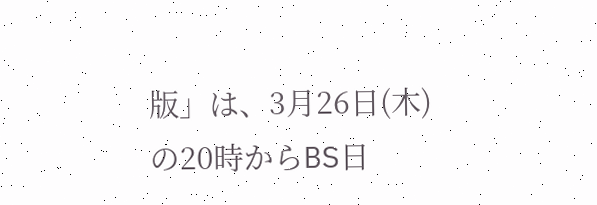版」は、3月26日(木)の20時からBS日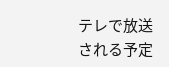テレで放送される予定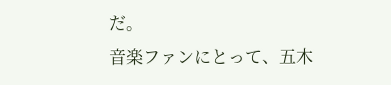だ。
音楽ファンにとって、五木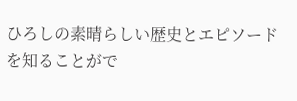ひろしの素晴らしい歴史とエピソードを知ることがで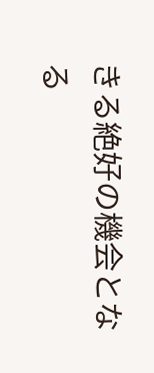きる絶好の機会となる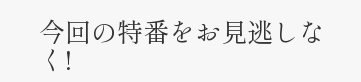今回の特番をお見逃しなく!